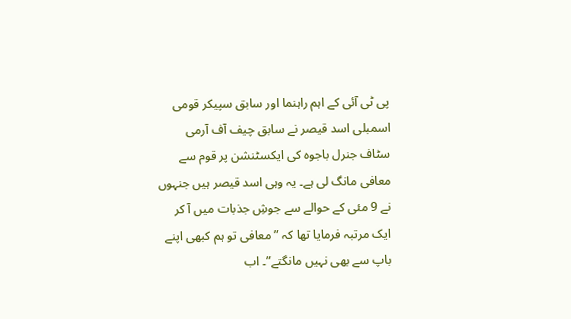پی ٹی آئی کے اہم راہنما اور سابق سپیکر قومی اسمبلی اسد قیصر نے سابق چیف آف آرمی سٹاف جنرل باجوہ کی ایکسٹنشن پر قوم سے معافی مانگ لی ہے۔ یہ وہی اسد قیصر ہیں جنہوں نے 9 مئی کے حوالے سے جوشِ جذبات میں آ کر ایک مرتبہ فرمایا تھا کہ ”معافی تو ہم کبھی اپنے باپ سے بھی نہیں مانگتے”۔ اب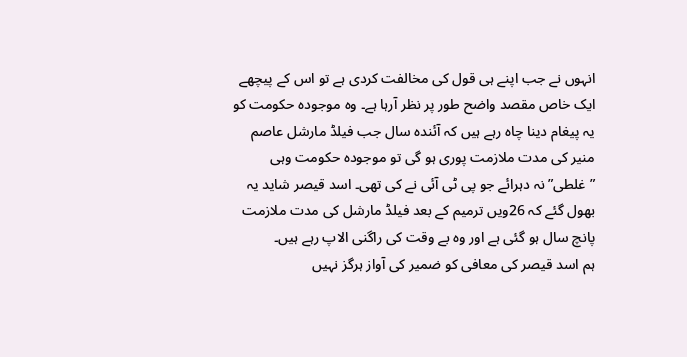انہوں نے جب اپنے ہی قول کی مخالفت کردی ہے تو اس کے پیچھے ایک خاص مقصد واضح طور پر نظر آرہا ہے۔ وہ موجودہ حکومت کو یہ پیغام دینا چاہ رہے ہیں کہ آئندہ سال جب فیلڈ مارشل عاصم منیر کی مدت ملازمت پوری ہو گی تو موجودہ حکومت وہی ”غلطی” نہ دہرائے جو پی ٹی آئی نے کی تھی۔ اسد قیصر شاید یہ بھول گئے کہ 26ویں ترمیم کے بعد فیلڈ مارشل کی مدت ملازمت پانچ سال ہو گئی ہے اور وہ بے وقت کی راگنی الاپ رہے ہیں۔
ہم اسد قیصر کی معافی کو ضمیر کی آواز ہرگز نہیں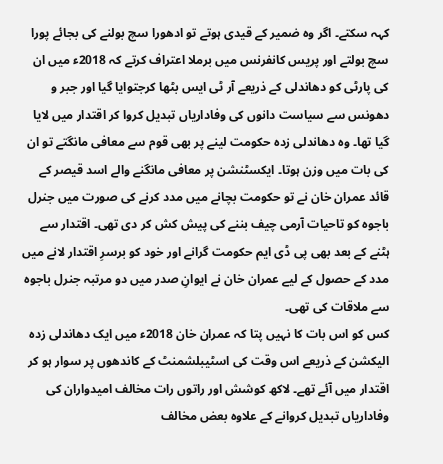کہہ سکتے۔ اگر وہ ضمیر کے قیدی ہوتے تو ادھورا سچ بولنے کی بجائے پورا سچ بولتے اور پریس کانفرنس میں برملا اعتراف کرتے کہ 2018ء میں ان کی پارٹی کو دھاندلی کے ذریعے آر ٹی ایس بٹھا کرجتوایا گیا اور جبر و دھونس سے سیاست دانوں کی وفاداریاں تبدیل کروا کر اقتدار میں لایا گیا تھا۔ وہ دھاندلی زدہ حکومت لینے پر بھی قوم سے معافی مانگتے تو ان کی بات میں وزن ہوتا۔ ایکسٹنشن پر معافی مانگنے والے اسد قیصر کے قائد عمران خان نے تو حکومت بچانے میں مدد کرنے کی صورت میں جنرل باجوہ کو تاحیات آرمی چیف بننے کی پیش کش کر دی تھی۔ اقتدار سے ہٹنے کے بعد بھی پی ڈی ایم حکومت گرانے اور خود کو برسرِ اقتدار لانے میں مدد کے حصول کے لیے عمران خان نے ایوانِ صدر میں دو مرتبہ جنرل باجوہ سے ملاقات کی تھی۔
کس کو اس بات کا نہیں پتا کہ عمران خان 2018ء میں ایک دھاندلی زدہ الیکشن کے ذریعے اس وقت کی اسٹیبلشمنٹ کے کاندھوں پر سوار ہو کر اقتدار میں آئے تھے۔ لاکھ کوشش اور راتوں رات مخالف امیدواران کی وفاداریاں تبدیل کروانے کے علاوہ بعض مخالف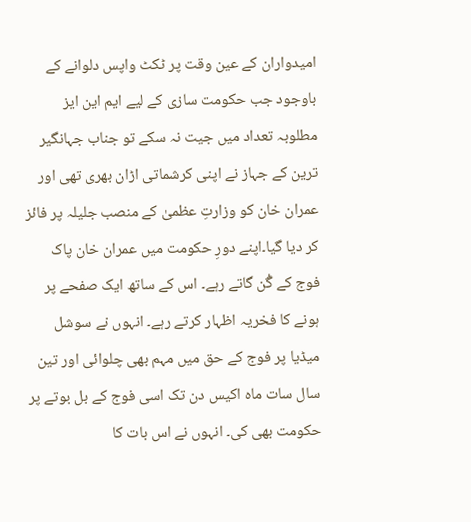امیدواران کے عین وقت پر ٹکٹ واپس دلوانے کے باوجود جب حکومت سازی کے لیے ایم این ایز مطلوبہ تعداد میں جیت نہ سکے تو جناب جہانگیر ترین کے جہاز نے اپنی کرشماتی اڑان بھری تھی اور عمران خان کو وزارتِ عظمیٰ کے منصب جلیلہ پر فائز کر دیا گیا۔اپنے دورِ حکومت میں عمران خان پاک فوج کے گُن گاتے رہے۔ اس کے ساتھ ایک صفحے پر ہونے کا فخریہ اظہار کرتے رہے۔ انہوں نے سوشل میڈیا پر فوج کے حق میں مہم بھی چلوائی اور تین سال سات ماہ اکیس دن تک اسی فوج کے بل بوتے پر حکومت بھی کی۔ انہوں نے اس بات کا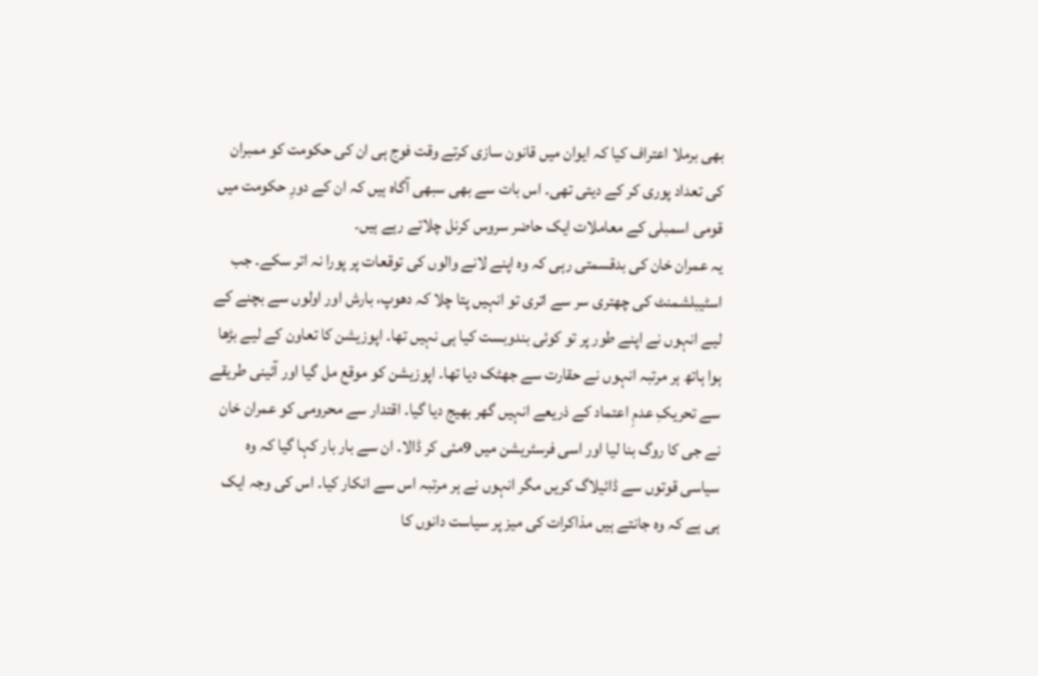بھی برملا اعتراف کیا کہ ایوان میں قانون سازی کرتے وقت فوج ہی ان کی حکومت کو ممبران کی تعداد پوری کر کے دیتی تھی۔ اس بات سے بھی سبھی آگاہ ہیں کہ ان کے دورِ حکومت میں قومی اسمبلی کے معاملات ایک حاضر سروس کرنل چلاتے رہے ہیں۔
یہ عمران خان کی بدقسمتی رہی کہ وہ اپنے لانے والوں کی توقعات پر پورا نہ اتر سکے۔ جب اسٹیبلشمنٹ کی چھتری سر سے اتری تو انہیں پتا چلا کہ دھوپ، بارش اور اولوں سے بچنے کے لیے انہوں نے اپنے طور پر تو کوئی بندوبست کیا ہی نہیں تھا۔ اپوزیشن کا تعاون کے لیے بڑھا ہوا ہاتھ ہر مرتبہ انہوں نے حقارت سے جھٹک دیا تھا۔ اپوزیشن کو موقع مل گیا اور آئینی طریقے سے تحریکِ عدمِ اعتماد کے ذریعے انہیں گھر بھیج دیا گیا۔ اقتدار سے محرومی کو عمران خان نے جی کا روگ بنا لیا اور اسی فرسٹریشن میں 9مئی کر ڈالا۔ ان سے بار بار کہا گیا کہ وہ سیاسی قوتوں سے ڈائیلاگ کریں مگر انہوں نے ہر مرتبہ اس سے انکار کیا۔ اس کی وجہ ایک ہی ہے کہ وہ جانتے ہیں مذاکرات کی میز پر سیاست دانوں کا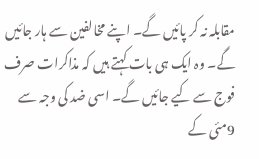مقابلہ نہ کر پائیں گے۔ اپنے مخالفین سے ہار جائیں گے۔ وہ ایک ہی بات کہتے ہیں کہ مذاکرات صرف فوج سے کیے جائیں گے۔ اسی ضد کی وجہ سے 9مئی کے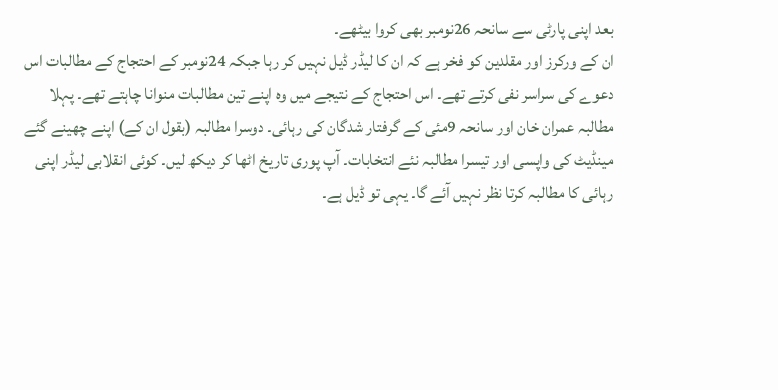بعد اپنی پارٹی سے سانحہ 26نومبر بھی کروا بیٹھے۔
ان کے ورکرز اور مقلدین کو فخر ہے کہ ان کا لیڈر ڈیل نہیں کر رہا جبکہ 24نومبر کے احتجاج کے مطالبات اس دعوے کی سراسر نفی کرتے تھے۔ اس احتجاج کے نتیجے میں وہ اپنے تین مطالبات منوانا چاہتے تھے۔ پہلا مطالبہ عمران خان اور سانحہ 9مئی کے گرفتار شدگان کی رہائی۔ دوسرا مطالبہ (بقول ان کے) اپنے چھینے گئے مینڈیٹ کی واپسی اور تیسرا مطالبہ نئے انتخابات۔ آپ پوری تاریخ اٹھا کر دیکھ لیں۔ کوئی انقلابی لیڈر اپنی رہائی کا مطالبہ کرتا نظر نہیں آئے گا۔ یہی تو ڈیل ہے۔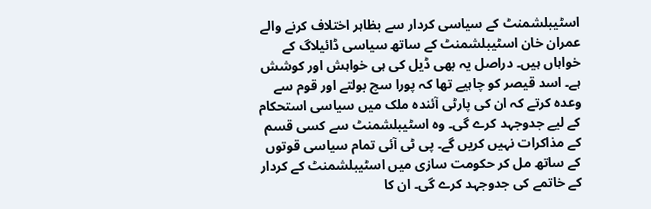اسٹیبلشمنٹ کے سیاسی کردار سے بظاہر اختلاف کرنے والے عمران خان اسٹیبلشمنٹ کے ساتھ سیاسی ڈائیلاگ کے خواہاں ہیں۔ دراصل یہ بھی ڈیل کی ہی خواہش اور کوشش ہے۔ اسد قیصر کو چاہیے تھا کہ پورا سچ بولتے اور قوم سے وعدہ کرتے کہ ان کی پارٹی آئندہ ملک میں سیاسی استحکام کے لیے جدوجہد کرے گی۔ وہ اسٹیبلشمنٹ سے کسی قسم کے مذاکرات نہیں کریں گے۔ پی ٹی آئی تمام سیاسی قوتوں کے ساتھ مل کر حکومت سازی میں اسٹیبلشمنٹ کے کردار کے خاتمے کی جدوجہد کرے گی۔ ان کا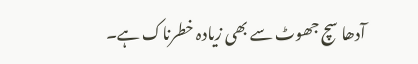آدھا سچ جھوٹ سے بھی زیادہ خطرناک ہے۔